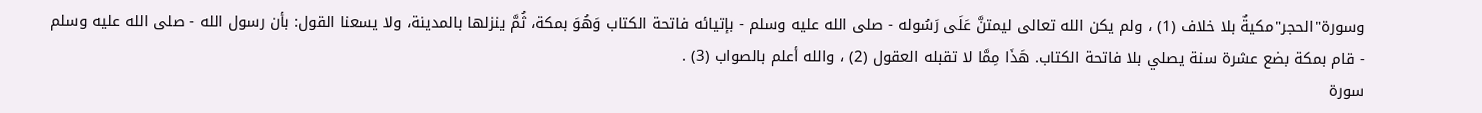وسورة"الحجر"مكيةٌ بلا خلاف (1) ، ولم يكن الله تعالى ليمتنَّ عَلَى رَسُوله - صلى الله عليه وسلم - بإتيائه فاتحة الكتاب وَهُوَ بمكة، ثُمَّ ينزلها بالمدينة، ولا يسعنا القول: بأن رسول الله - صلى الله عليه وسلم - قام بمكة بضع عشرة سنة يصلي بلا فاتحة الكتاب. هَذَا مِمَّا لا تقبله العقول (2) ، والله أعلم بالصواب (3) .
سورة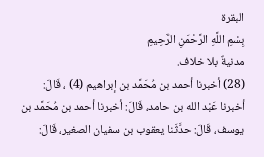البقرة
بِسْمِ اللَّهِ الرَّحْمَنِ الرَّحِيمِ
مدنيةٌ بلا خلاف.
(28) أخبرنا أحمد بن مُحَمَّد بن إبراهيم (4) ، قَالَ: أخبرنا عَبْد الله بن حامد، قَالَ: أخبرنا أحمد بن مُحَمَّد بن يوسف، قَالَ: حدَّثَنا يعقوب بن سفيان الصغير، قَالَ: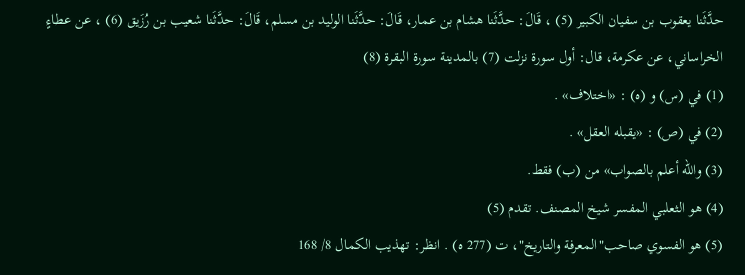حدَّثَنا يعقوب بن سفيان الكبير (5) ، قَالَ: حدَّثَنا هشام بن عمار، قَالَ: حدَّثَنا الوليد بن مسلم، قَالَ: حدَّثَنا شعيب بن رُزَيق (6) ، عن عطاءٍ الخراساني، عن عكرمة، قال: أول سورة نزلت (7) بالمدينة سورة البقرة (8)
(1) في (س) و (ه) : «اختلاف» .
(2) في (ص) : «يقبله العقل» .
(3) والله أعلم بالصواب» من (ب) فقط.
(4) هو الثعلبي المفسر شيخ المصنف. تقدم (5)
(5) هو الفسوي صاحب"المعرفة والتاريخ"، ت (277 ه) . انظر: تهذيب الكمال 8/ 168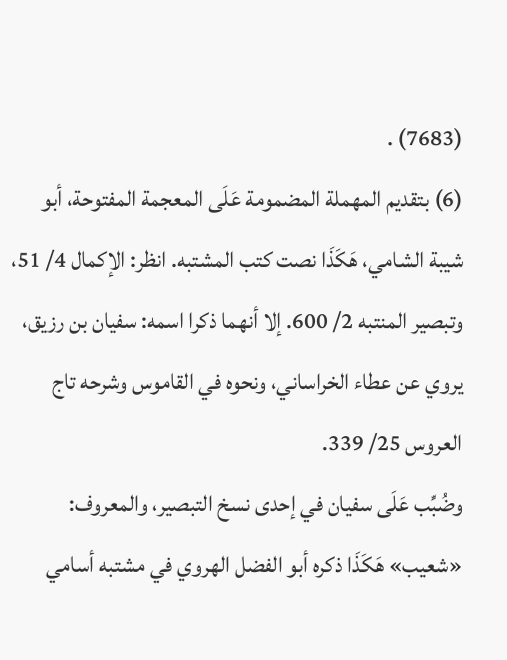(7683) .
(6) بتقديم المهملة المضمومة عَلَى المعجمة المفتوحة، أبو شيبة الشامي، هَكَذَا نصت كتب المشتبه. انظر: الإكمال 4/ 51، وتبصير المنتبه 2/ 600. إلا أنهما ذكرا اسمه: سفيان بن رزيق، يروي عن عطاء الخراساني، ونحوه في القاموس وشرحه تاج العروس 25/ 339.
وضُبِّب عَلَى سفيان في إحدى نسخ التبصير، والمعروف: «شعيب» هَكَذَا ذكره أبو الفضل الهروي في مشتبه أسامي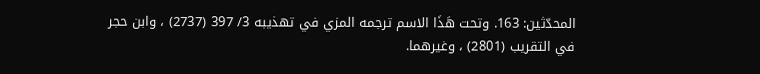المحدّثين: 163. وتحت هَذَا الاسم ترجمه المزي في تهذيبه 3/ 397 (2737) ، وابن حجر في التقريب (2801) ، وغيرهما.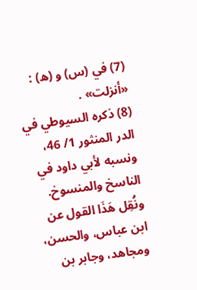(7) في (س) و (ه) : «أنزلت» .
(8) ذكره السيوطي في الدر المنثور 1/ 46، ونسبه لأبي داود في الناسخ والمنسوخ.
ونُقِل هَذَا القول عن ابن عباس، والحسن، ومجاهد، وجابر بن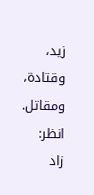زيد، وقتادة، ومقاتل. انظر: زاد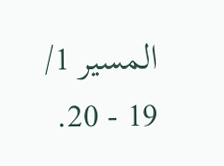المسير 1/ 19 - 20.